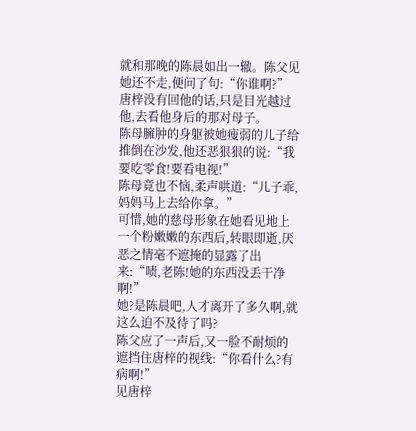就和那晚的陈晨如出一辙。陈父见她还不走,便问了句:“你谁啊?”
唐梓没有回他的话,只是目光越过他,去看他身后的那对母子。
陈母臃肿的身躯被她瘦弱的儿子给推倒在沙发,他还恶狠狠的说:“我要吃零食!要看电视!”
陈母竟也不恼,柔声哄道:“儿子乖,妈妈马上去给你拿。”
可惜,她的慈母形象在她看见地上一个粉嫩嫩的东西后,转眼即逝,厌恶之情毫不遮掩的显露了出来:“啧,老陈!她的东西没丢干净啊!”
她?是陈晨吧,人才离开了多久啊,就这么迫不及待了吗?
陈父应了一声后,又一脸不耐烦的遮挡住唐梓的视线:“你看什么?有病啊!”
见唐梓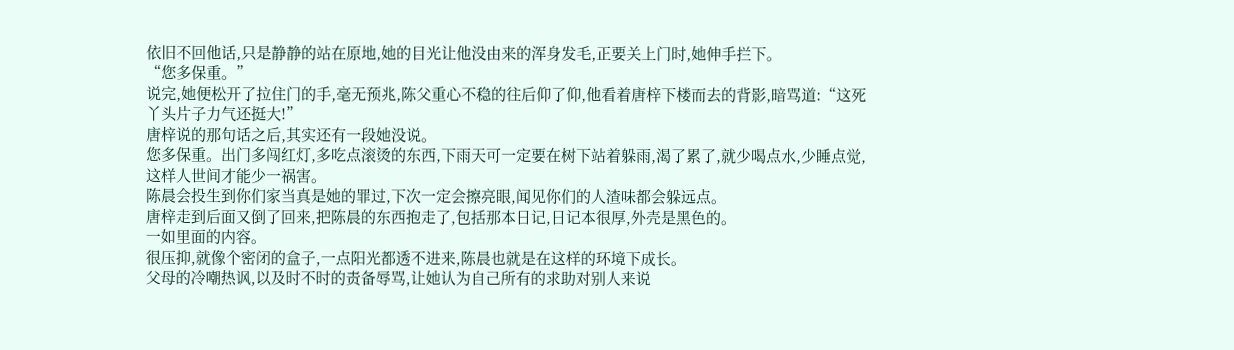依旧不回他话,只是静静的站在原地,她的目光让他没由来的浑身发毛,正要关上门时,她伸手拦下。
“您多保重。”
说完,她便松开了拉住门的手,毫无预兆,陈父重心不稳的往后仰了仰,他看着唐梓下楼而去的背影,暗骂道:“这死丫头片子力气还挺大!”
唐梓说的那句话之后,其实还有一段她没说。
您多保重。出门多闯红灯,多吃点滚烫的东西,下雨天可一定要在树下站着躲雨,渴了累了,就少喝点水,少睡点觉,这样人世间才能少一祸害。
陈晨会投生到你们家当真是她的罪过,下次一定会擦亮眼,闻见你们的人渣味都会躲远点。
唐梓走到后面又倒了回来,把陈晨的东西抱走了,包括那本日记,日记本很厚,外壳是黑色的。
一如里面的内容。
很压抑,就像个密闭的盒子,一点阳光都透不进来,陈晨也就是在这样的环境下成长。
父母的冷嘲热讽,以及时不时的责备辱骂,让她认为自己所有的求助对别人来说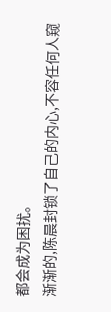都会成为困扰。
渐渐的,陈晨封锁了自己的内心,不容任何人窥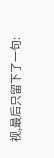视,最后只留下了一句: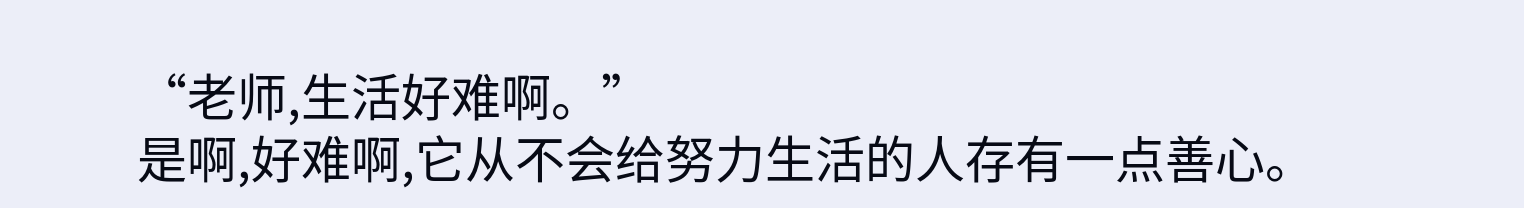“老师,生活好难啊。”
是啊,好难啊,它从不会给努力生活的人存有一点善心。